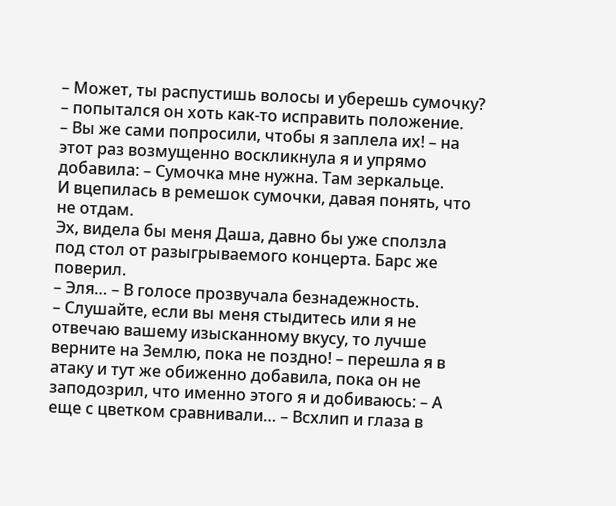– Может, ты распустишь волосы и уберешь сумочку? – попытался он хоть как-то исправить положение.
– Вы же сами попросили, чтобы я заплела их! – на этот раз возмущенно воскликнула я и упрямо добавила: – Сумочка мне нужна. Там зеркальце.
И вцепилась в ремешок сумочки, давая понять, что не отдам.
Эх, видела бы меня Даша, давно бы уже сползла под стол от разыгрываемого концерта. Барс же поверил.
– Эля… – В голосе прозвучала безнадежность.
– Слушайте, если вы меня стыдитесь или я не отвечаю вашему изысканному вкусу, то лучше верните на Землю, пока не поздно! – перешла я в атаку и тут же обиженно добавила, пока он не заподозрил, что именно этого я и добиваюсь: – А еще с цветком сравнивали… – Всхлип и глаза в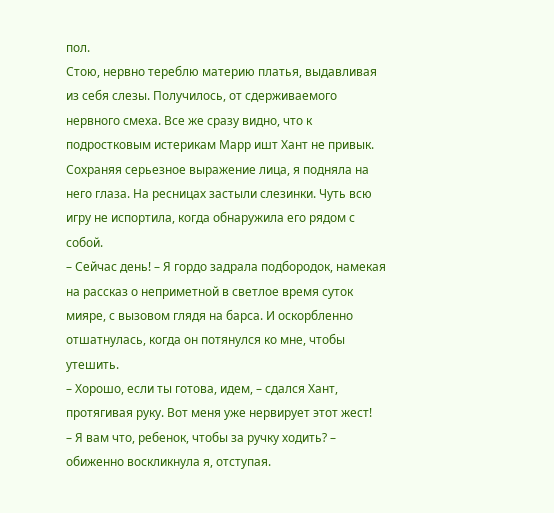пол.
Стою, нервно тереблю материю платья, выдавливая из себя слезы. Получилось, от сдерживаемого нервного смеха. Все же сразу видно, что к подростковым истерикам Марр ишт Хант не привык. Сохраняя серьезное выражение лица, я подняла на него глаза. На ресницах застыли слезинки. Чуть всю игру не испортила, когда обнаружила его рядом с собой.
– Сейчас день! – Я гордо задрала подбородок, намекая на рассказ о неприметной в светлое время суток мияре, с вызовом глядя на барса. И оскорбленно отшатнулась, когда он потянулся ко мне, чтобы утешить.
– Хорошо, если ты готова, идем, – сдался Хант, протягивая руку. Вот меня уже нервирует этот жест!
– Я вам что, ребенок, чтобы за ручку ходить? – обиженно воскликнула я, отступая.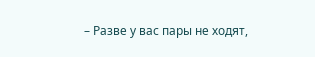– Разве у вас пары не ходят,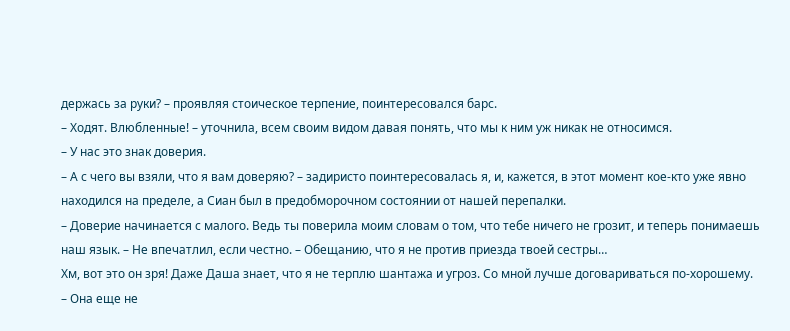держась за руки? – проявляя стоическое терпение, поинтересовался барс.
– Ходят. Влюбленные! – уточнила, всем своим видом давая понять, что мы к ним уж никак не относимся.
– У нас это знак доверия.
– А с чего вы взяли, что я вам доверяю? – задиристо поинтересовалась я, и, кажется, в этот момент кое-кто уже явно находился на пределе, а Сиан был в предобморочном состоянии от нашей перепалки.
– Доверие начинается с малого. Ведь ты поверила моим словам о том, что тебе ничего не грозит, и теперь понимаешь наш язык. – Не впечатлил, если честно. – Обещанию, что я не против приезда твоей сестры…
Хм, вот это он зря! Даже Даша знает, что я не терплю шантажа и угроз. Со мной лучше договариваться по-хорошему.
– Она еще не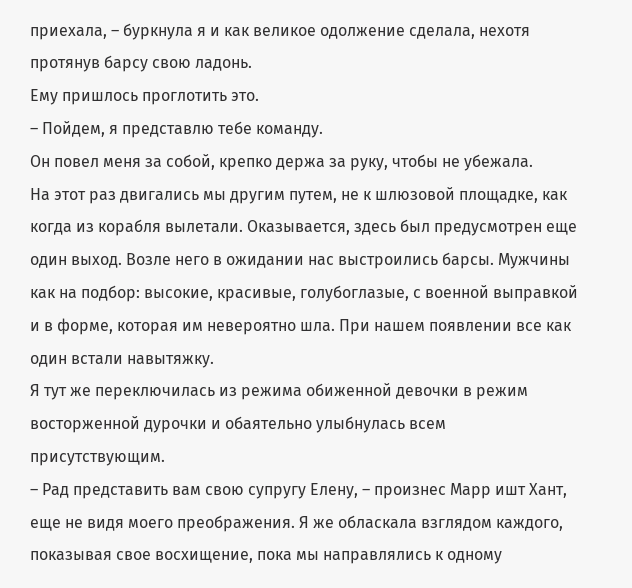приехала, – буркнула я и как великое одолжение сделала, нехотя протянув барсу свою ладонь.
Ему пришлось проглотить это.
– Пойдем, я представлю тебе команду.
Он повел меня за собой, крепко держа за руку, чтобы не убежала.
На этот раз двигались мы другим путем, не к шлюзовой площадке, как когда из корабля вылетали. Оказывается, здесь был предусмотрен еще один выход. Возле него в ожидании нас выстроились барсы. Мужчины как на подбор: высокие, красивые, голубоглазые, с военной выправкой и в форме, которая им невероятно шла. При нашем появлении все как один встали навытяжку.
Я тут же переключилась из режима обиженной девочки в режим восторженной дурочки и обаятельно улыбнулась всем присутствующим.
– Рад представить вам свою супругу Елену, – произнес Марр ишт Хант, еще не видя моего преображения. Я же обласкала взглядом каждого, показывая свое восхищение, пока мы направлялись к одному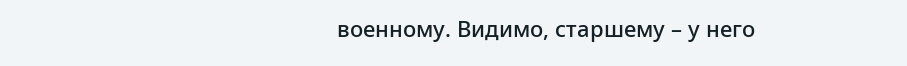военному. Видимо, старшему – у него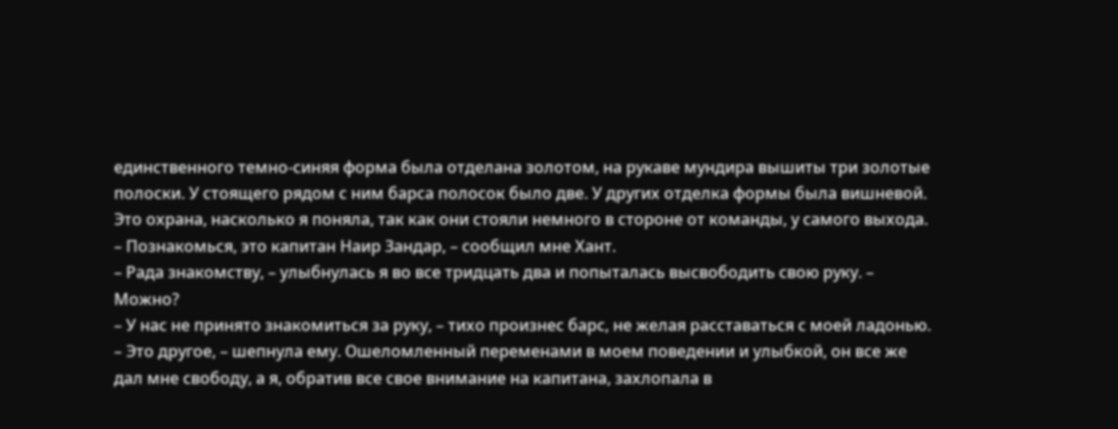единственного темно-синяя форма была отделана золотом, на рукаве мундира вышиты три золотые полоски. У стоящего рядом с ним барса полосок было две. У других отделка формы была вишневой. Это охрана, насколько я поняла, так как они стояли немного в стороне от команды, у самого выхода.
– Познакомься, это капитан Наир Зандар, – сообщил мне Хант.
– Рада знакомству, – улыбнулась я во все тридцать два и попыталась высвободить свою руку. – Можно?
– У нас не принято знакомиться за руку, – тихо произнес барс, не желая расставаться с моей ладонью.
– Это другое, – шепнула ему. Ошеломленный переменами в моем поведении и улыбкой, он все же дал мне свободу, а я, обратив все свое внимание на капитана, захлопала в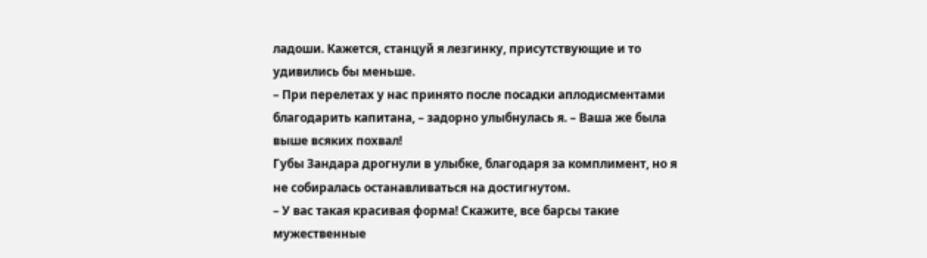ладоши. Кажется, станцуй я лезгинку, присутствующие и то удивились бы меньше.
– При перелетах у нас принято после посадки аплодисментами благодарить капитана, – задорно улыбнулась я. – Ваша же была выше всяких похвал!
Губы Зандара дрогнули в улыбке, благодаря за комплимент, но я не собиралась останавливаться на достигнутом.
– У вас такая красивая форма! Скажите, все барсы такие мужественные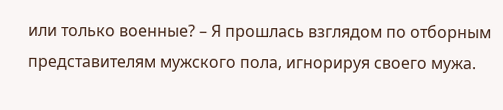или только военные? – Я прошлась взглядом по отборным представителям мужского пола, игнорируя своего мужа.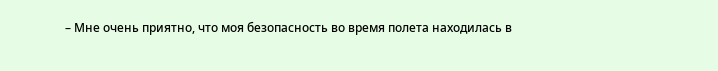– Мне очень приятно, что моя безопасность во время полета находилась в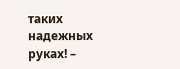таких надежных руках! –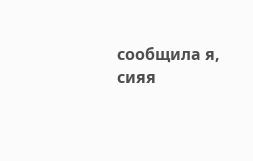сообщила я, сияя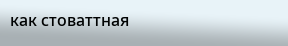как стоваттная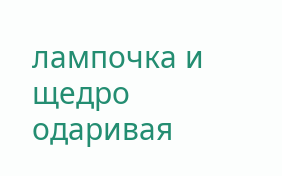лампочка и щедро одаривая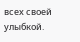всех своей улыбкой.